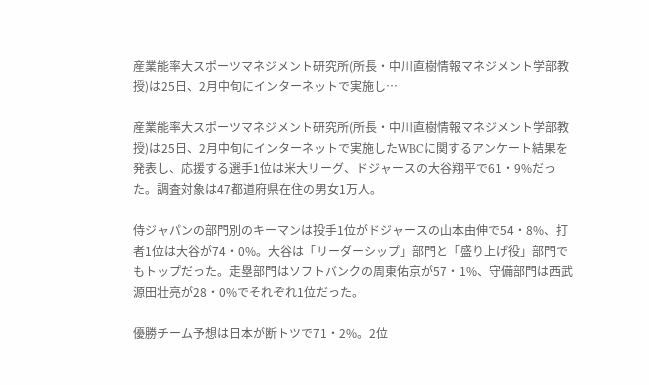産業能率大スポーツマネジメント研究所(所長・中川直樹情報マネジメント学部教授)は25日、2月中旬にインターネットで実施し…

産業能率大スポーツマネジメント研究所(所長・中川直樹情報マネジメント学部教授)は25日、2月中旬にインターネットで実施したWBCに関するアンケート結果を発表し、応援する選手1位は米大リーグ、ドジャースの大谷翔平で61・9%だった。調査対象は47都道府県在住の男女1万人。

侍ジャパンの部門別のキーマンは投手1位がドジャースの山本由伸で54・8%、打者1位は大谷が74・0%。大谷は「リーダーシップ」部門と「盛り上げ役」部門でもトップだった。走塁部門はソフトバンクの周東佑京が57・1%、守備部門は西武源田壮亮が28・0%でそれぞれ1位だった。

優勝チーム予想は日本が断トツで71・2%。2位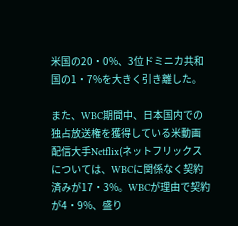米国の20・0%、3位ドミニカ共和国の1・7%を大きく引き離した。

また、WBC期間中、日本国内での独占放送権を獲得している米動画配信大手Netflix(ネットフリックスについては、WBCに関係なく契約済みが17・3%。WBCが理由で契約が4・9%、盛り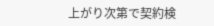上がり次第で契約検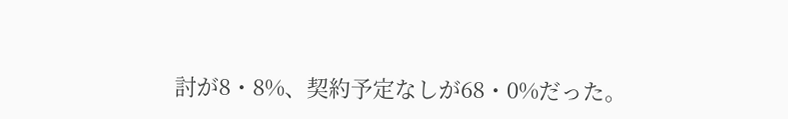討が8・8%、契約予定なしが68・0%だった。